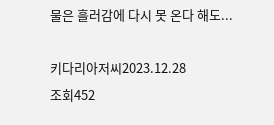물은 흘러감에 다시 못 온다 해도...

키다리아저씨2023.12.28
조회452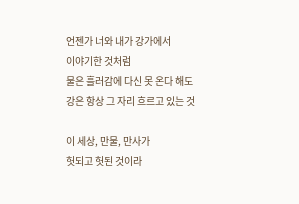언젠가 너와 내가 강가에서
이야기한 것처럼
물은 흘러감에 다신 못 온다 해도
강은 항상 그 자리 흐르고 있는 것

이 세상, 만물, 만사가
헛되고 헛된 것이라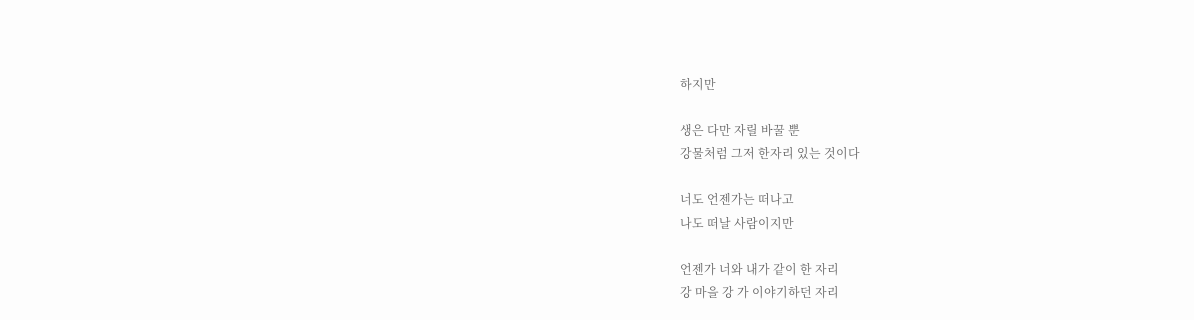하지만

생은 다만 자릴 바꿀 뿐
강물처럼 그저 한자리 있는 것이다

너도 언젠가는 떠나고
나도 떠날 사람이지만

언젠가 너와 내가 같이 한 자리
강 마을 강 가 이야기하던 자리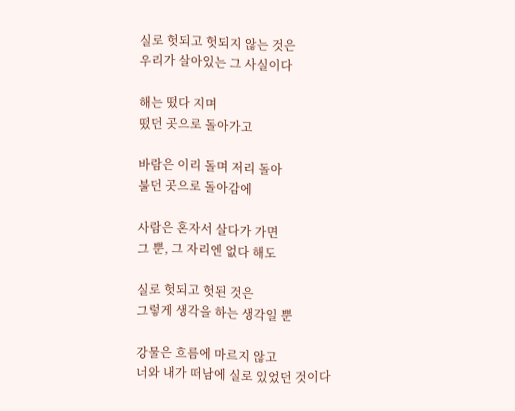실로 헛되고 헛되지 않는 것은
우리가 살아있는 그 사실이다

해는 떴다 지며
떴던 곳으로 돌아가고

바람은 이리 돌며 저리 돌아
불던 곳으로 돌아감에

사람은 혼자서 살다가 가면
그 뿐, 그 자리엔 없다 해도

실로 헛되고 헛된 것은
그렇게 생각을 하는 생각일 뿐

강물은 흐름에 마르지 않고
너와 내가 떠남에 실로 있었던 것이다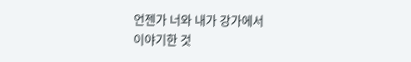언젠가 너와 내가 강가에서
이야기한 것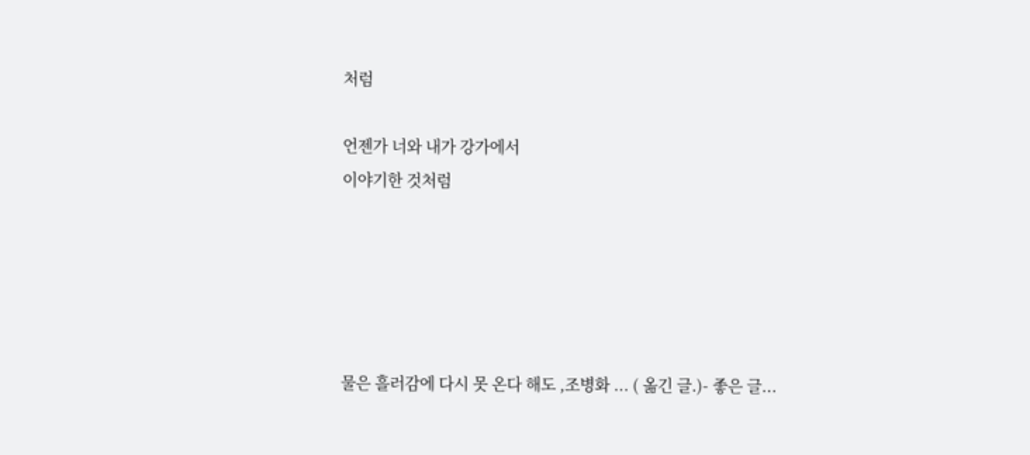처럼

언젠가 너와 내가 강가에서
이야기한 것처럼





물은 흘러감에 다시 못 온다 해도 ,조병화 ... ( 옮긴 글.)- 좋은 글...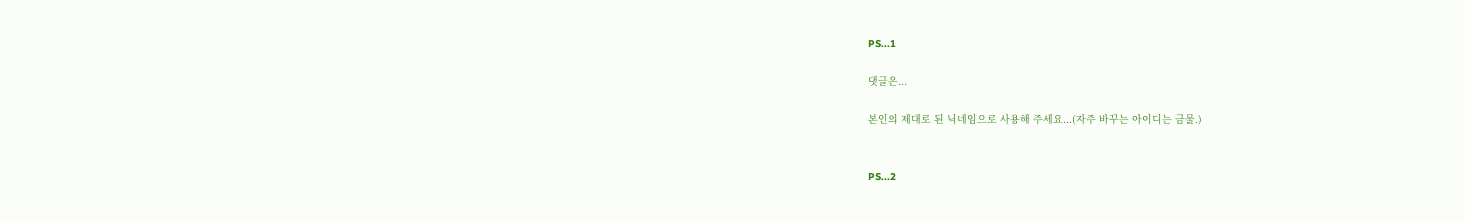PS...1

댓글은...

본인의 제대로 된 닉네임으로 사용해 주세요...(자주 바꾸는 아이디는 금물.)


PS...2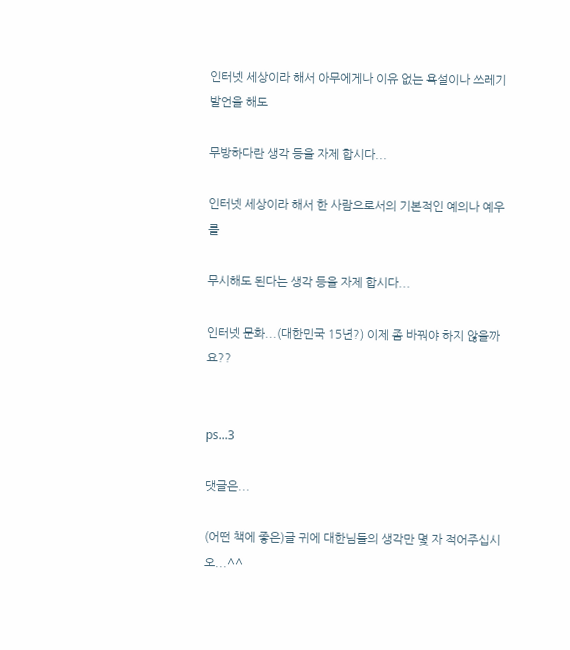인터넷 세상이라 해서 아무에게나 이유 없는 욕설이나 쓰레기 발언을 해도

무방하다란 생각 등을 자제 합시다...

인터넷 세상이라 해서 한 사람으로서의 기본적인 예의나 예우를

무시해도 된다는 생각 등을 자제 합시다...

인터넷 문화...(대한민국 15년?) 이제 좀 바꿔야 하지 않을까요??


ps...3

댓글은...

(어떤 책에 좋은)글 귀에 대한님들의 생각만 몇 자 적어주십시오...^^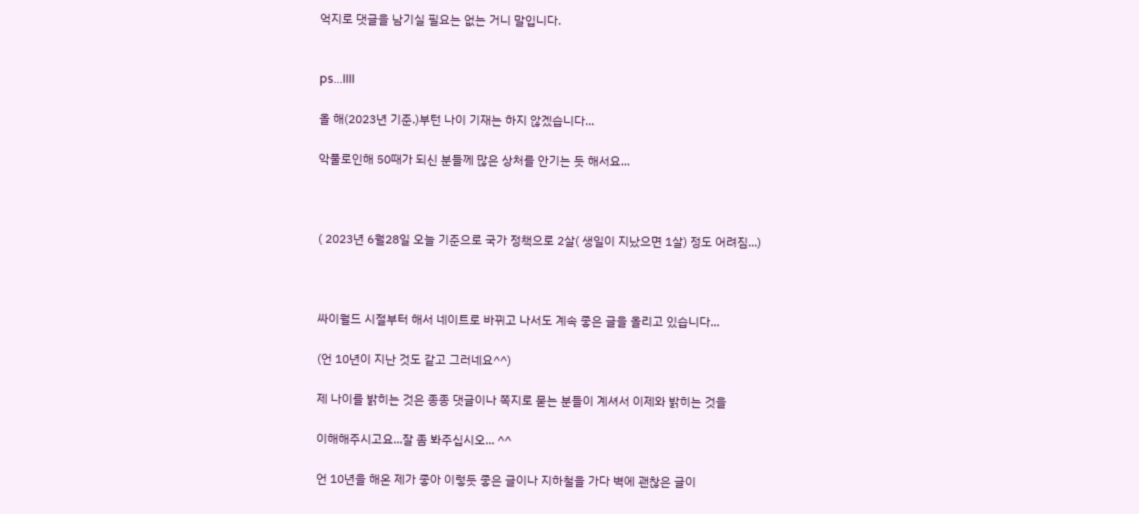억지로 댓글을 남기실 필요는 없는 거니 말입니다.


ps...IIII

올 해(2023년 기준.)부턴 나이 기재는 하지 않겠습니다...

악풀로인해 50때가 되신 분들께 많은 상처를 안기는 듯 해서요...



( 2023년 6월28일 오늘 기준으로 국가 정책으로 2살( 생일이 지났으면 1살) 정도 어려짐...)



싸이월드 시절부터 해서 네이트로 바뀌고 나서도 계속 좋은 글을 올리고 있습니다...

(언 10년이 지난 것도 같고 그러네요^^)

제 나이를 밝히는 것은 종종 댓글이나 쪽지로 묻는 분들이 계셔서 이제와 밝히는 것을

이해해주시고요...잘 좀 봐주십시오... ^^

언 10년을 해온 제가 좋아 이렇듯 좋은 글이나 지하철을 가다 벽에 괜찮은 글이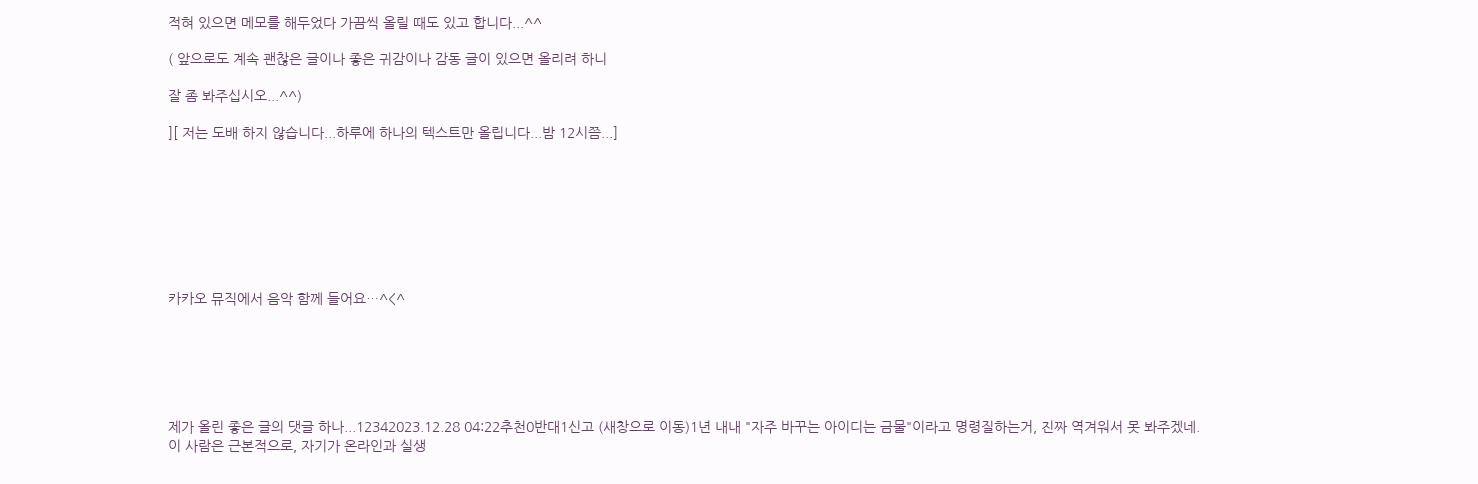적혀 있으면 메모를 해두었다 가끔씩 올릴 때도 있고 합니다...^^

( 앞으로도 계속 괜찮은 글이나 좋은 귀감이나 감동 글이 있으면 올리려 하니

잘 좀 봐주십시오...^^)

][ 저는 도배 하지 않습니다...하루에 하나의 텍스트만 올립니다...밤 12시쯤...]








카카오 뮤직에서 음악 함께 들어요…^<^






제가 올린 좋은 글의 댓글 하나...12342023.12.28 04:22추천0반대1신고 (새창으로 이동)1년 내내 "자주 바꾸는 아이디는 금물"이라고 명령질하는거, 진짜 역겨워서 못 봐주겠네.
이 사람은 근본적으로, 자기가 온라인과 실생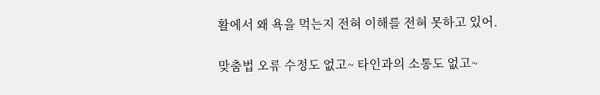활에서 왜 욕을 먹는지 전혀 이해를 전혀 못하고 있어.

맞춤법 오류 수정도 없고~ 타인과의 소통도 없고~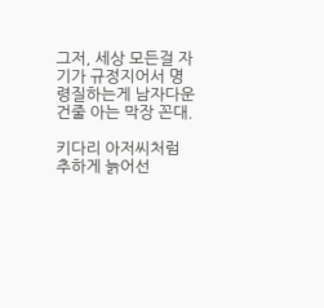그저, 세상 모든걸 자기가 규정지어서 명령질하는게 남자다운건줄 아는 막장 꼰대.

키다리 아저씨처럼 추하게 늙어선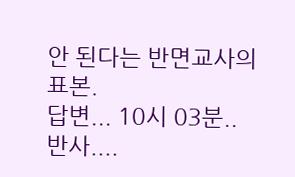안 된다는 반면교사의 표본.
답변... 10시 03분..               반사....